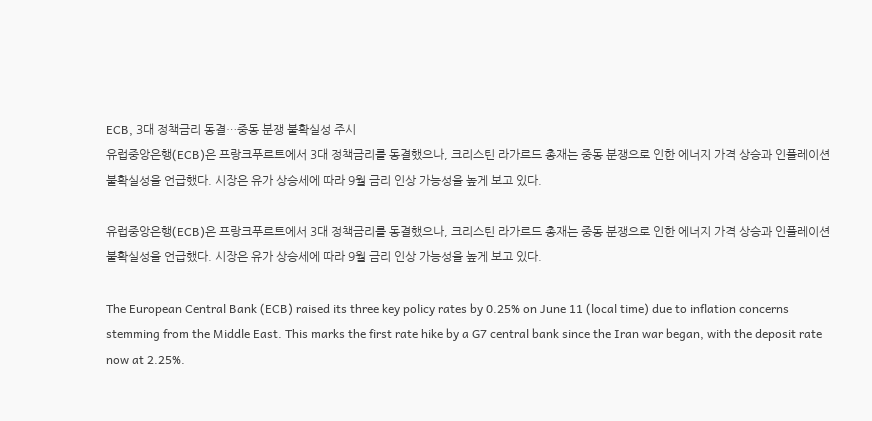ECB, 3대 정책금리 동결…중동 분쟁 불확실성 주시
유럽중앙은행(ECB)은 프랑크푸르트에서 3대 정책금리를 동결했으나, 크리스틴 라가르드 총재는 중동 분쟁으로 인한 에너지 가격 상승과 인플레이션 불확실성을 언급했다. 시장은 유가 상승세에 따라 9월 금리 인상 가능성을 높게 보고 있다.

유럽중앙은행(ECB)은 프랑크푸르트에서 3대 정책금리를 동결했으나, 크리스틴 라가르드 총재는 중동 분쟁으로 인한 에너지 가격 상승과 인플레이션 불확실성을 언급했다. 시장은 유가 상승세에 따라 9월 금리 인상 가능성을 높게 보고 있다.

The European Central Bank (ECB) raised its three key policy rates by 0.25% on June 11 (local time) due to inflation concerns stemming from the Middle East. This marks the first rate hike by a G7 central bank since the Iran war began, with the deposit rate now at 2.25%.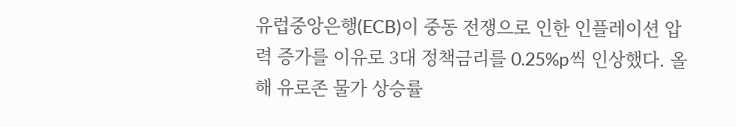유럽중앙은행(ECB)이 중동 전쟁으로 인한 인플레이션 압력 증가를 이유로 3대 정책금리를 0.25%p씩 인상했다. 올해 유로존 물가 상승률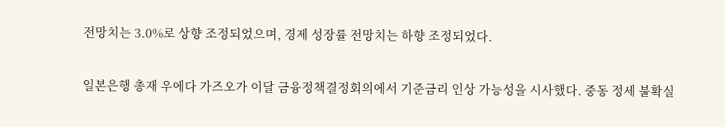전망치는 3.0%로 상향 조정되었으며, 경제 성장률 전망치는 하향 조정되었다.

일본은행 총재 우에다 가즈오가 이달 금융정책결정회의에서 기준금리 인상 가능성을 시사했다. 중동 정세 불확실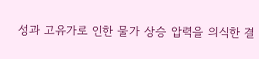성과 고유가로 인한 물가 상승 압력을 의식한 결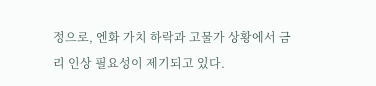정으로, 엔화 가치 하락과 고물가 상황에서 금리 인상 필요성이 제기되고 있다.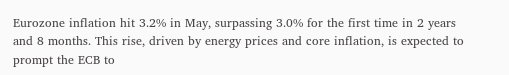Eurozone inflation hit 3.2% in May, surpassing 3.0% for the first time in 2 years and 8 months. This rise, driven by energy prices and core inflation, is expected to prompt the ECB to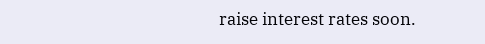raise interest rates soon.